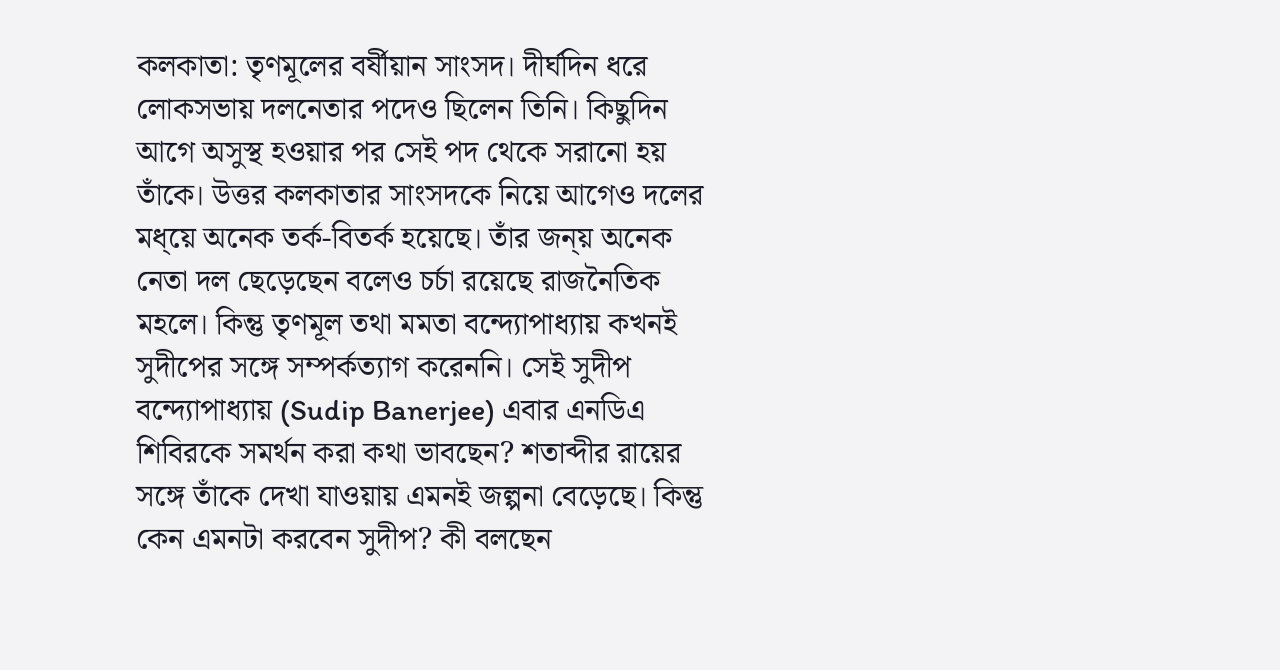কলকাতা: তৃণমূলের বর্ষীয়ান সাংসদ। দীর্ঘদিন ধরে লোকসভায় দলনেতার পদেও ছিলেন তিনি। কিছুদিন আগে অসুস্থ হওয়ার পর সেই পদ থেকে সরানো হয় তাঁকে। উত্তর কলকাতার সাংসদকে নিয়ে আগেও দলের মধ্য়ে অনেক তর্ক-বিতর্ক হয়েছে। তাঁর জন্য় অনেক নেতা দল ছেড়েছেন বলেও চর্চা রয়েছে রাজনৈতিক মহলে। কিন্তু তৃণমূল তথা মমতা বন্দ্যোপাধ্যায় কখনই সুদীপের সঙ্গে সম্পর্কত্যাগ করেননি। সেই সুদীপ বন্দ্যোপাধ্যায় (Sudip Banerjee) এবার এনডিএ শিবিরকে সমর্থন করা কথা ভাবছেন? শতাব্দীর রায়ের সঙ্গে তাঁকে দেখা যাওয়ায় এমনই জল্পনা বেড়েছে। কিন্তু কেন এমনটা করবেন সুদীপ? কী বলছেন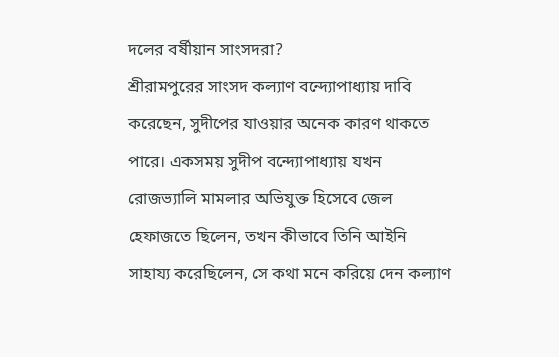দলের বর্ষীয়ান সাংসদরা?
শ্রীরামপুরের সাংসদ কল্যাণ বন্দ্যোপাধ্যায় দাবি করেছেন, সুদীপের যাওয়ার অনেক কারণ থাকতে পারে। একসময় সুদীপ বন্দ্যোপাধ্যায় যখন রোজভ্যালি মামলার অভিযুক্ত হিসেবে জেল হেফাজতে ছিলেন, তখন কীভাবে তিনি আইনি সাহায্য করেছিলেন, সে কথা মনে করিয়ে দেন কল্যাণ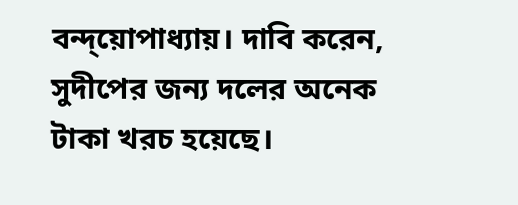বন্দ্য়োপাধ্যায়। দাবি করেন, সুদীপের জন্য দলের অনেক টাকা খরচ হয়েছে।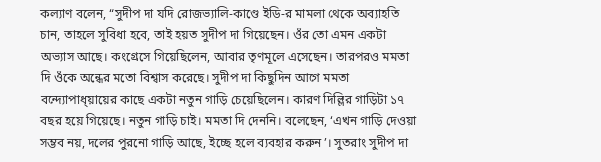কল্যাণ বলেন, “সুদীপ দা যদি রোজভ্যালি-কাণ্ডে ইডি-র মামলা থেকে অব্যাহতি চান, তাহলে সুবিধা হবে, তাই হয়ত সুদীপ দা গিয়েছেন। ওঁর তো এমন একটা অভ্যাস আছে। কংগ্রেসে গিয়েছিলেন, আবার তৃণমূলে এসেছেন। তারপরও মমতা দি ওঁকে অন্ধের মতো বিশ্বাস করেছে। সুদীপ দা কিছুদিন আগে মমতা বন্দ্যোপাধ্য়ায়ের কাছে একটা নতুন গাড়ি চেয়েছিলেন। কারণ দিল্লির গাড়িটা ১৭ বছর হয়ে গিয়েছে। নতুন গাড়ি চাই। মমতা দি দেননি। বলেছেন, ‘এখন গাড়ি দেওয়া সম্ভব নয়, দলের পুরনো গাড়ি আছে, ইচ্ছে হলে ব্যবহার করুন’। সুতরাং সুদীপ দা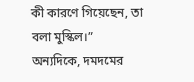কী কারণে গিয়েছেন, তা বলা মুস্কিল।”
অন্যদিকে, দমদমের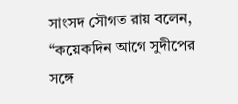সাংসদ সৌগত রায় বলেন, “কয়েকদিন আগে সুদীপের সঙ্গে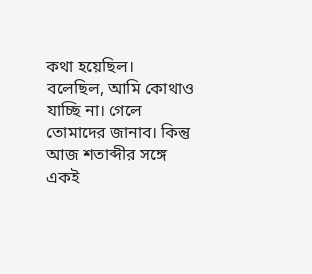কথা হয়েছিল। বলেছিল, আমি কোথাও যাচ্ছি না। গেলে তোমাদের জানাব। কিন্তু আজ শতাব্দীর সঙ্গে একই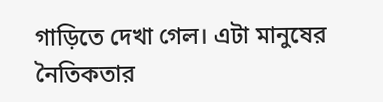গাড়িতে দেখা গেল। এটা মানুষের নৈতিকতার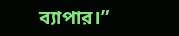ব্যাপার।”